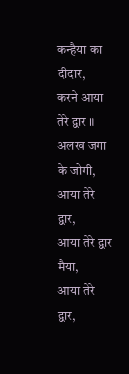कन्हैया का दीदार,
करने आया तेरे द्वार ॥
अलख जगा के जोगी,
आया तेरे द्वार,
आया तेरे द्वार मैया,
आया तेरे द्वार,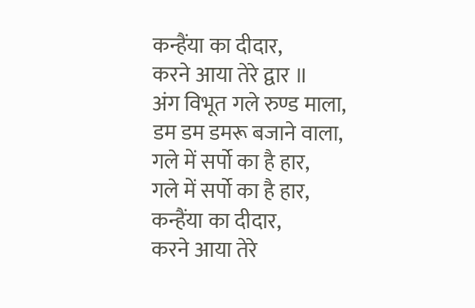कन्हैंया का दीदार,
करने आया तेरे द्वार ॥
अंग विभूत गले रुण्ड माला,
डम डम डमरू बजाने वाला,
गले में सर्पो का है हार,
गले में सर्पो का है हार,
कन्हैंया का दीदार,
करने आया तेरे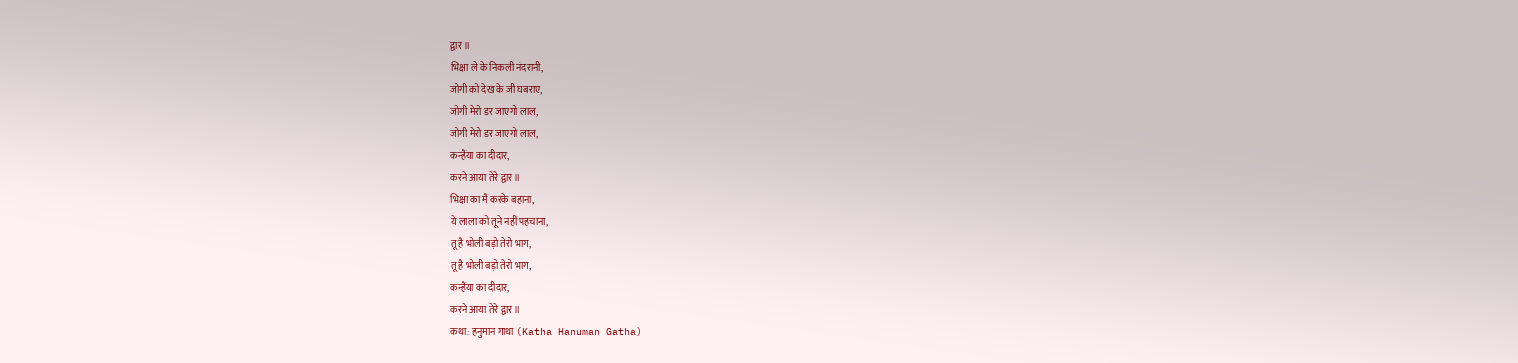द्वार ॥
भिक्षा ले के निकली नंदरानी,
जोगी को देख के जी घबराए,
जोगी मेरो डर जाएगो लाल,
जोगी मेरो डर जाएगो लाल,
कन्हैंया का दीदार,
करने आया तेरे द्वार ॥
भिक्षा का मैं करके बहाना,
ये लाला को तूने नहीं पहचाना,
तू है भोली बड़ो तेरो भाग,
तू है भोली बड़ो तेरो भाग,
कन्हैंया का दीदार,
करने आया तेरे द्वार ॥
कथा: हनुमान गाथा (Katha Hanuman Gatha)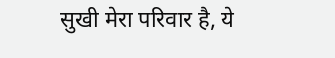सुखी मेरा परिवार है, ये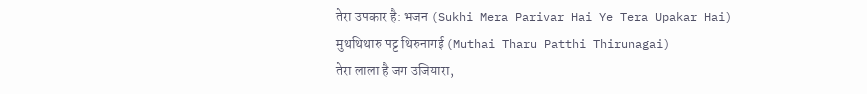तेरा उपकार है: भजन (Sukhi Mera Parivar Hai Ye Tera Upakar Hai)
मुथथिथारु पट्ट थिरुनागई (Muthai Tharu Patthi Thirunagai)
तेरा लाला है जग उजियारा,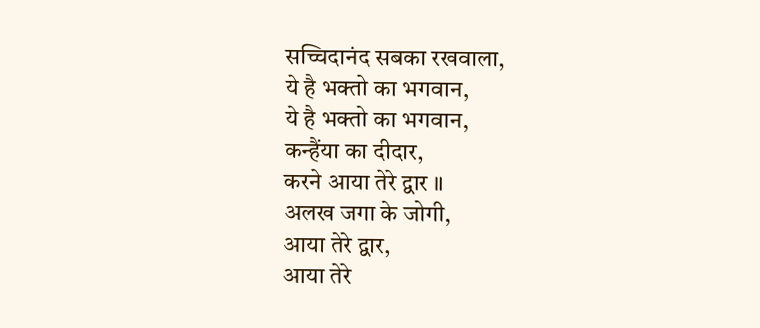सच्चिदानंद सबका रखवाला,
ये है भक्तो का भगवान,
ये है भक्तो का भगवान,
कन्हैंया का दीदार,
करने आया तेरे द्वार ॥
अलख जगा के जोगी,
आया तेरे द्वार,
आया तेरे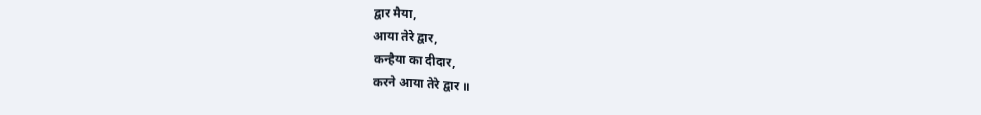द्वार मैया,
आया तेरे द्वार,
कन्हैया का दीदार,
करने आया तेरे द्वार ॥